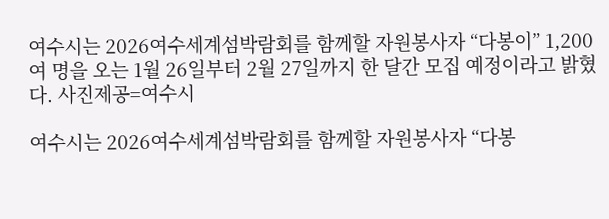여수시는 2026여수세계섬박람회를 함께할 자원봉사자 “다봉이” 1,200여 명을 오는 1월 26일부터 2월 27일까지 한 달간 모집 예정이라고 밝혔다. 사진제공=여수시

여수시는 2026여수세계섬박람회를 함께할 자원봉사자 “다봉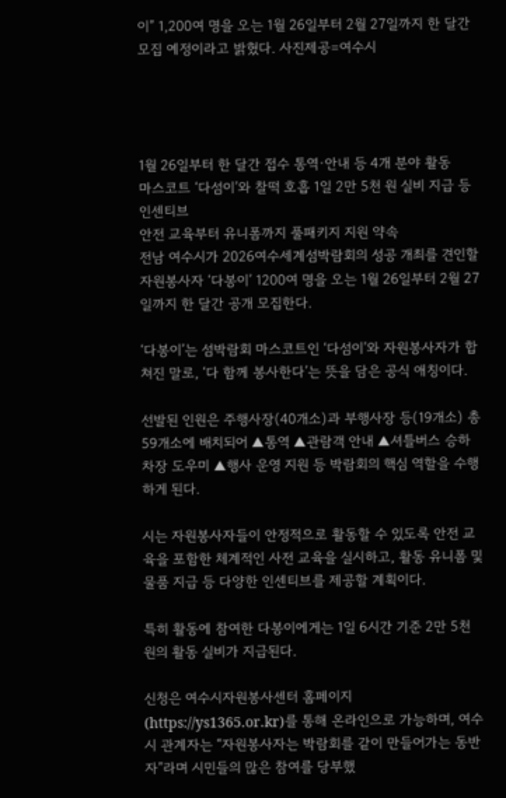이” 1,200여 명을 오는 1월 26일부터 2월 27일까지 한 달간 모집 예정이라고 밝혔다. 사진제공=여수시




1월 26일부터 한 달간 접수 통역·안내 등 4개 분야 활동
마스코트 ‘다섬이’와 찰떡 호흡 1일 2만 5천 원 실비 지급 등 인센티브
안전 교육부터 유니폼까지 풀패키지 지원 약속
전남 여수시가 2026여수세계섬박람회의 성공 개최를 견인할 자원봉사자 ‘다봉이’ 1200여 명을 오는 1월 26일부터 2월 27일까지 한 달간 공개 모집한다.

‘다봉이’는 섬박람회 마스코트인 ‘다섬이’와 자원봉사자가 합쳐진 말로, ‘다 함께 봉사한다’는 뜻을 담은 공식 애칭이다.

선발된 인원은 주행사장(40개소)과 부행사장 등(19개소) 총 59개소에 배치되어 ▲통역 ▲관람객 안내 ▲셔틀버스 승하차장 도우미 ▲행사 운영 지원 등 박람회의 핵심 역할을 수행하게 된다.

시는 자원봉사자들이 안정적으로 활동할 수 있도록 안전 교육을 포함한 체계적인 사전 교육을 실시하고, 활동 유니폼 및 물품 지급 등 다양한 인센티브를 제공할 계획이다.

특히 활동에 참여한 다봉이에게는 1일 6시간 기준 2만 5천 원의 활동 실비가 지급된다.

신청은 여수시자원봉사센터 홈페이지(https://ys1365.or.kr)를 통해 온라인으로 가능하며, 여수시 관계자는 “자원봉사자는 박람회를 같이 만들어가는 동반자”라며 시민들의 많은 참여를 당부했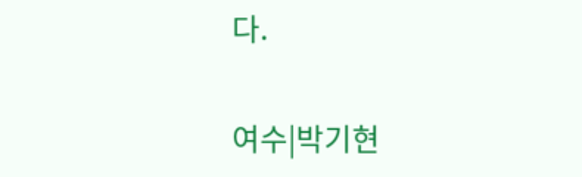다.

여수|박기현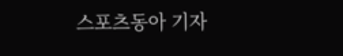스포츠동아 기자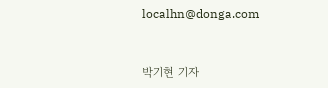localhn@donga.com


박기현 기자